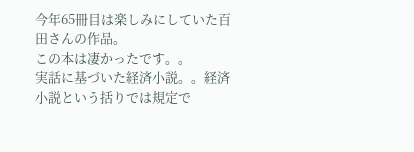今年65冊目は楽しみにしていた百田さんの作品。
この本は凄かったです。。
実話に基づいた経済小説。。経済小説という括りでは規定で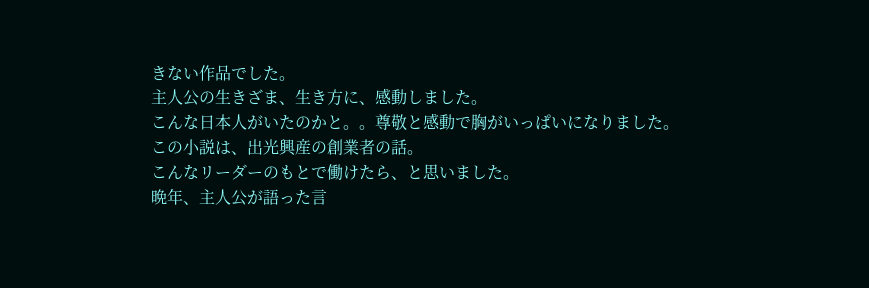きない作品でした。
主人公の生きざま、生き方に、感動しました。
こんな日本人がいたのかと。。尊敬と感動で胸がいっぱいになりました。
この小説は、出光興産の創業者の話。
こんなリーダーのもとで働けたら、と思いました。
晩年、主人公が語った言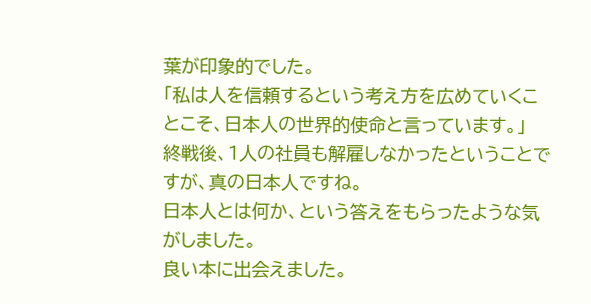葉が印象的でした。
「私は人を信頼するという考え方を広めていくことこそ、日本人の世界的使命と言っています。」
終戦後、1人の社員も解雇しなかったということですが、真の日本人ですね。
日本人とは何か、という答えをもらったような気がしました。
良い本に出会えました。